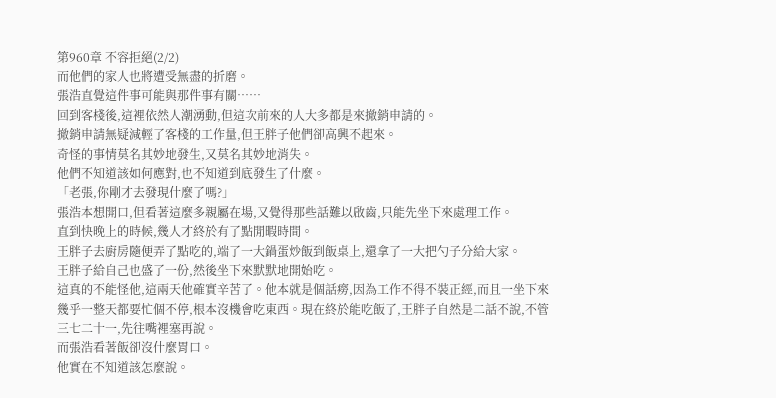第960章 不容拒絕(2/2)
而他們的家人也將遭受無盡的折磨。
張浩直覺這件事可能與那件事有關……
回到客棧後,這裡依然人潮湧動,但這次前來的人大多都是來撤銷申請的。
撤銷申請無疑減輕了客棧的工作量,但王胖子他們卻高興不起來。
奇怪的事情莫名其妙地發生,又莫名其妙地消失。
他們不知道該如何應對,也不知道到底發生了什麼。
「老張,你剛才去發現什麼了嗎?」
張浩本想開口,但看著這麼多親屬在場,又覺得那些話難以啟齒,只能先坐下來處理工作。
直到快晚上的時候,幾人才終於有了點閒暇時間。
王胖子去廚房隨便弄了點吃的,端了一大鍋蛋炒飯到飯桌上,還拿了一大把勺子分給大家。
王胖子給自己也盛了一份,然後坐下來默默地開始吃。
這真的不能怪他,這兩天他確實辛苦了。他本就是個話癆,因為工作不得不裝正經,而且一坐下來幾乎一整天都要忙個不停,根本沒機會吃東西。現在終於能吃飯了,王胖子自然是二話不說,不管三七二十一,先往嘴裡塞再說。
而張浩看著飯卻沒什麼胃口。
他實在不知道該怎麼說。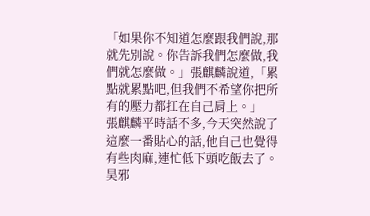「如果你不知道怎麼跟我們說,那就先別說。你告訴我們怎麼做,我們就怎麼做。」張麒麟說道,「累點就累點吧,但我們不希望你把所有的壓力都扛在自己肩上。」
張麒麟平時話不多,今天突然說了這麼一番貼心的話,他自己也覺得有些肉麻,連忙低下頭吃飯去了。
昊邪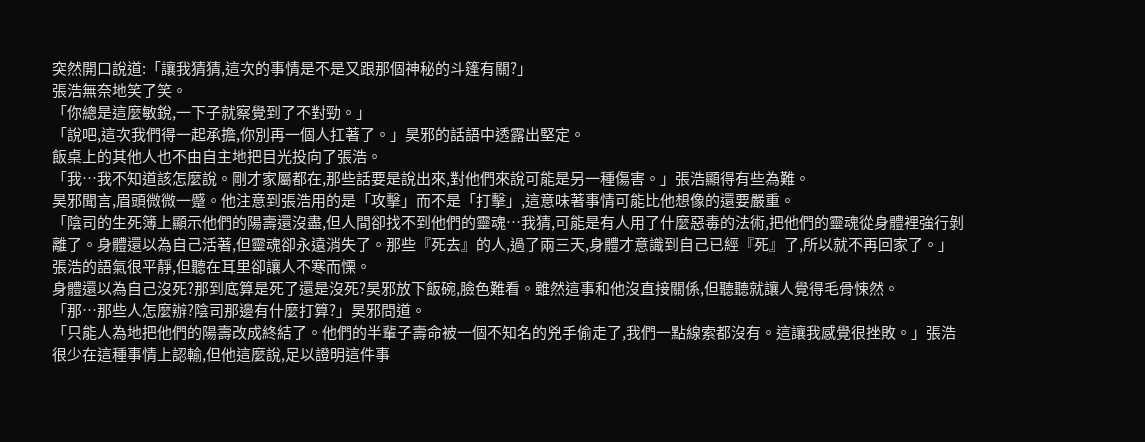突然開口說道:「讓我猜猜,這次的事情是不是又跟那個神秘的斗篷有關?」
張浩無奈地笑了笑。
「你總是這麼敏銳,一下子就察覺到了不對勁。」
「說吧,這次我們得一起承擔,你別再一個人扛著了。」昊邪的話語中透露出堅定。
飯桌上的其他人也不由自主地把目光投向了張浩。
「我…我不知道該怎麼說。剛才家屬都在,那些話要是說出來,對他們來說可能是另一種傷害。」張浩顯得有些為難。
昊邪聞言,眉頭微微一蹙。他注意到張浩用的是「攻擊」而不是「打擊」,這意味著事情可能比他想像的還要嚴重。
「陰司的生死簿上顯示他們的陽壽還沒盡,但人間卻找不到他們的靈魂…我猜,可能是有人用了什麼惡毒的法術,把他們的靈魂從身體裡強行剝離了。身體還以為自己活著,但靈魂卻永遠消失了。那些『死去』的人,過了兩三天,身體才意識到自己已經『死』了,所以就不再回家了。」張浩的語氣很平靜,但聽在耳里卻讓人不寒而慄。
身體還以為自己沒死?那到底算是死了還是沒死?昊邪放下飯碗,臉色難看。雖然這事和他沒直接關係,但聽聽就讓人覺得毛骨悚然。
「那…那些人怎麼辦?陰司那邊有什麼打算?」昊邪問道。
「只能人為地把他們的陽壽改成終結了。他們的半輩子壽命被一個不知名的兇手偷走了,我們一點線索都沒有。這讓我感覺很挫敗。」張浩很少在這種事情上認輸,但他這麼說,足以證明這件事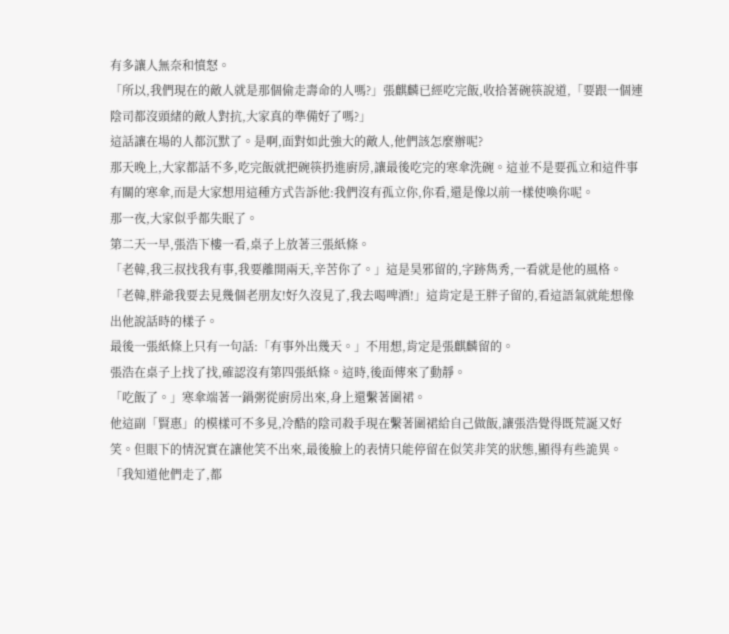有多讓人無奈和憤怒。
「所以,我們現在的敵人就是那個偷走壽命的人嗎?」張麒麟已經吃完飯,收拾著碗筷說道,「要跟一個連陰司都沒頭緒的敵人對抗,大家真的準備好了嗎?」
這話讓在場的人都沉默了。是啊,面對如此強大的敵人,他們該怎麼辦呢?
那天晚上,大家都話不多,吃完飯就把碗筷扔進廚房,讓最後吃完的寒傘洗碗。這並不是要孤立和這件事有關的寒傘,而是大家想用這種方式告訴他:我們沒有孤立你,你看,還是像以前一樣使喚你呢。
那一夜,大家似乎都失眠了。
第二天一早,張浩下樓一看,桌子上放著三張紙條。
「老韓,我三叔找我有事,我要離開兩天,辛苦你了。」這是昊邪留的,字跡雋秀,一看就是他的風格。
「老韓,胖爺我要去見幾個老朋友!好久沒見了,我去喝啤酒!」這肯定是王胖子留的,看這語氣就能想像出他說話時的樣子。
最後一張紙條上只有一句話:「有事外出幾天。」不用想,肯定是張麒麟留的。
張浩在桌子上找了找,確認沒有第四張紙條。這時,後面傳來了動靜。
「吃飯了。」寒傘端著一鍋粥從廚房出來,身上還繫著圍裙。
他這副「賢惠」的模樣可不多見,冷酷的陰司殺手現在繫著圍裙給自己做飯,讓張浩覺得既荒誕又好笑。但眼下的情況實在讓他笑不出來,最後臉上的表情只能停留在似笑非笑的狀態,顯得有些詭異。
「我知道他們走了,都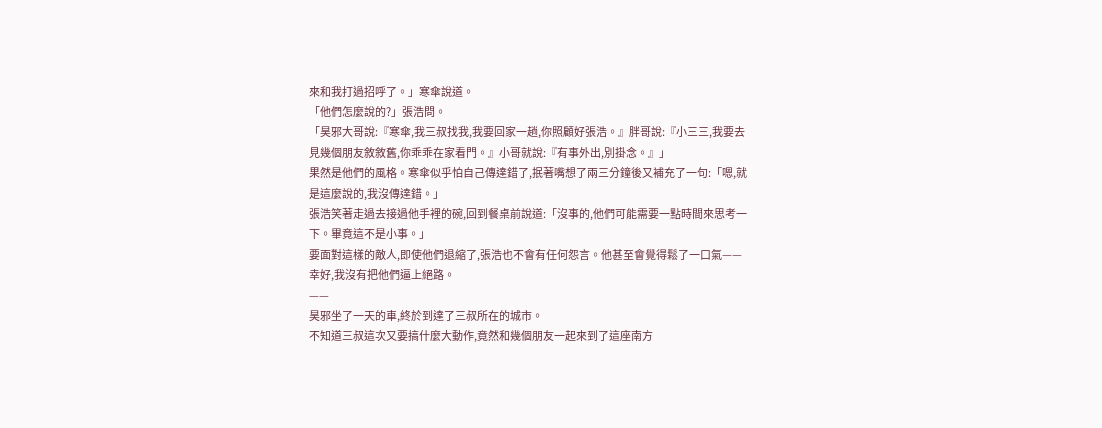來和我打過招呼了。」寒傘說道。
「他們怎麼說的?」張浩問。
「昊邪大哥說:『寒傘,我三叔找我,我要回家一趟,你照顧好張浩。』胖哥說:『小三三,我要去見幾個朋友敘敘舊,你乖乖在家看門。』小哥就說:『有事外出,別掛念。』」
果然是他們的風格。寒傘似乎怕自己傳達錯了,抿著嘴想了兩三分鐘後又補充了一句:「嗯,就是這麼說的,我沒傳達錯。」
張浩笑著走過去接過他手裡的碗,回到餐桌前說道:「沒事的,他們可能需要一點時間來思考一下。畢竟這不是小事。」
要面對這樣的敵人,即使他們退縮了,張浩也不會有任何怨言。他甚至會覺得鬆了一口氣——幸好,我沒有把他們逼上絕路。
——
昊邪坐了一天的車,終於到達了三叔所在的城市。
不知道三叔這次又要搞什麼大動作,竟然和幾個朋友一起來到了這座南方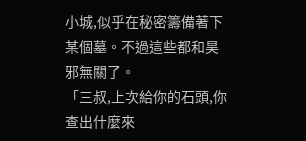小城,似乎在秘密籌備著下某個墓。不過這些都和昊邪無關了。
「三叔,上次給你的石頭,你查出什麼來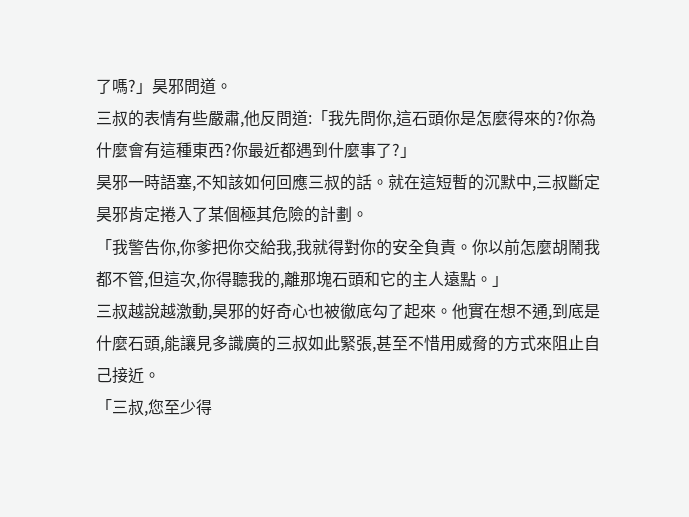了嗎?」昊邪問道。
三叔的表情有些嚴肅,他反問道:「我先問你,這石頭你是怎麼得來的?你為什麼會有這種東西?你最近都遇到什麼事了?」
昊邪一時語塞,不知該如何回應三叔的話。就在這短暫的沉默中,三叔斷定昊邪肯定捲入了某個極其危險的計劃。
「我警告你,你爹把你交給我,我就得對你的安全負責。你以前怎麼胡鬧我都不管,但這次,你得聽我的,離那塊石頭和它的主人遠點。」
三叔越說越激動,昊邪的好奇心也被徹底勾了起來。他實在想不通,到底是什麼石頭,能讓見多識廣的三叔如此緊張,甚至不惜用威脅的方式來阻止自己接近。
「三叔,您至少得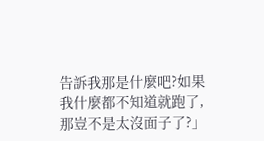告訴我那是什麼吧?如果我什麼都不知道就跑了,那豈不是太沒面子了?」